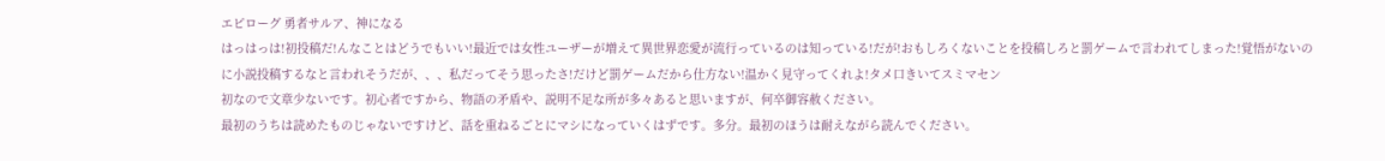エピローグ 勇者サルア、神になる
はっはっは!初投稿だ!んなことはどうでもいい!最近では女性ユーザーが増えて異世界恋愛が流行っているのは知っている!だが!おもしろくないことを投稿しろと罰ゲームで言われてしまった!覚悟がないのに小説投稿するなと言われそうだが、、、私だってそう思ったさ!だけど罰ゲームだから仕方ない!温かく見守ってくれよ!タメ口きいてスミマセン
初なので文章少ないです。初心者ですから、物語の矛盾や、説明不足な所が多々あると思いますが、何卒御容赦ください。
最初のうちは読めたものじゃないですけど、話を重ねるごとにマシになっていくはずです。多分。最初のほうは耐えながら読んでください。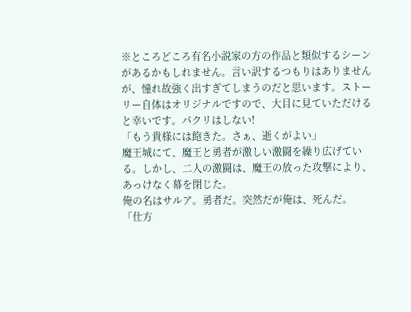※ところどころ有名小説家の方の作品と類似するシーンがあるかもしれません。言い訳するつもりはありませんが、憧れ故強く出すぎてしまうのだと思います。ストーリー自体はオリジナルですので、大目に見ていただけると幸いです。パクリはしない!
「もう貴様には飽きた。さぁ、逝くがよい」
魔王城にて、魔王と勇者が激しい激闘を繰り広げている。しかし、二人の激闘は、魔王の放った攻撃により、あっけなく幕を閉じた。
俺の名はサルア。勇者だ。突然だが俺は、死んだ。
「仕方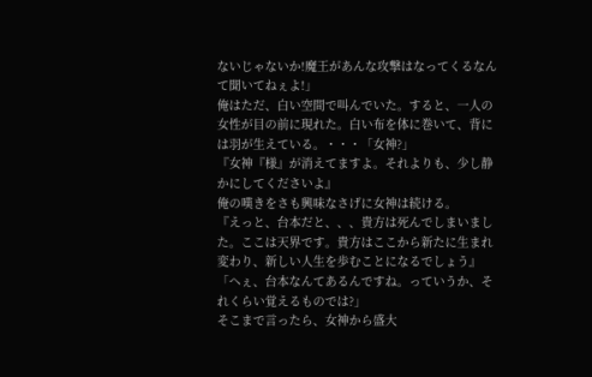ないじゃないか!魔王があんな攻撃はなってくるなんて聞いてねぇよ!」
俺はただ、白い空間で叫んでいた。すると、一人の女性が目の前に現れた。白い布を体に巻いて、背には羽が生えている。・・・「女神?」
『女神『様』が消えてますよ。それよりも、少し静かにしてくださいよ』
俺の嘆きをさも興味なさげに女神は続ける。
『えっと、台本だと、、、貴方は死んでしまいました。ここは天界です。貴方はここから新たに生まれ変わり、新しい人生を歩むことになるでしょう』
「へぇ、台本なんてあるんですね。っていうか、それくらい覚えるものでは?」
そこまで言ったら、女神から盛大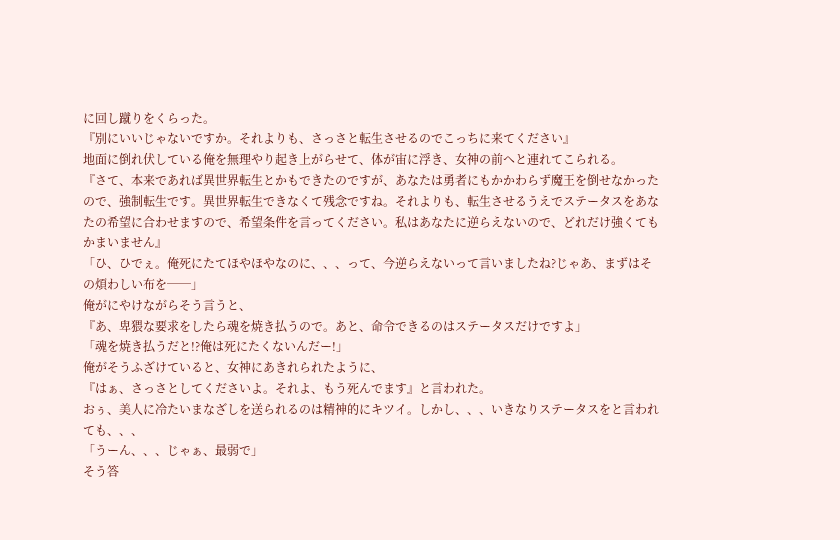に回し蹴りをくらった。
『別にいいじゃないですか。それよりも、さっさと転生させるのでこっちに来てください』
地面に倒れ伏している俺を無理やり起き上がらせて、体が宙に浮き、女神の前へと連れてこられる。
『さて、本来であれば異世界転生とかもできたのですが、あなたは勇者にもかかわらず魔王を倒せなかったので、強制転生です。異世界転生できなくて残念ですね。それよりも、転生させるうえでステータスをあなたの希望に合わせますので、希望条件を言ってください。私はあなたに逆らえないので、どれだけ強くてもかまいません』
「ひ、ひでぇ。俺死にたてほやほやなのに、、、って、今逆らえないって言いましたね?じゃあ、まずはその煩わしい布を──」
俺がにやけながらそう言うと、
『あ、卑猥な要求をしたら魂を焼き払うので。あと、命令できるのはステータスだけですよ」
「魂を焼き払うだと!?俺は死にたくないんだー!」
俺がそうふざけていると、女神にあきれられたように、
『はぁ、さっさとしてくださいよ。それよ、もう死んでます』と言われた。
おぅ、美人に冷たいまなざしを送られるのは精神的にキツイ。しかし、、、いきなりステータスをと言われても、、、
「うーん、、、じゃぁ、最弱で」
そう答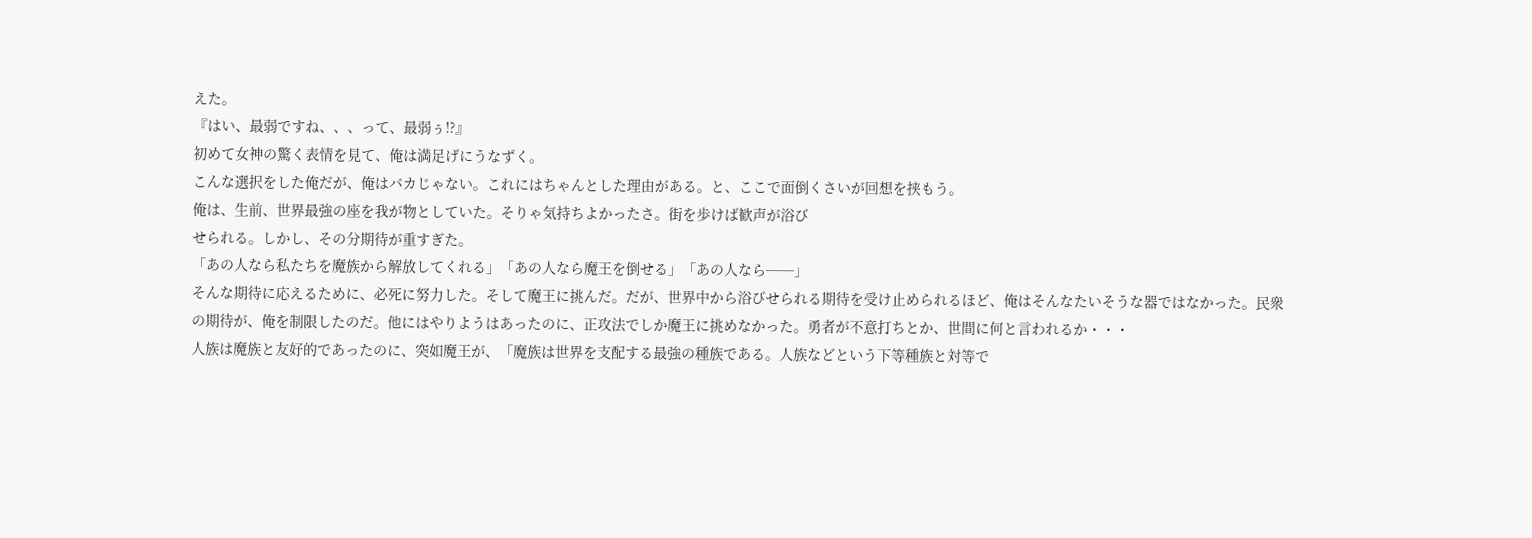えた。
『はい、最弱ですね、、、って、最弱ぅ!?』
初めて女神の驚く表情を見て、俺は満足げにうなずく。
こんな選択をした俺だが、俺はバカじゃない。これにはちゃんとした理由がある。と、ここで面倒くさいが回想を挟もう。
俺は、生前、世界最強の座を我が物としていた。そりゃ気持ちよかったさ。街を歩けば歓声が浴び
せられる。しかし、その分期待が重すぎた。
「あの人なら私たちを魔族から解放してくれる」「あの人なら魔王を倒せる」「あの人なら──」
そんな期待に応えるために、必死に努力した。そして魔王に挑んだ。だが、世界中から浴びせられる期待を受け止められるほど、俺はそんなたいそうな器ではなかった。民衆の期待が、俺を制限したのだ。他にはやりようはあったのに、正攻法でしか魔王に挑めなかった。勇者が不意打ちとか、世間に何と言われるか・・・
人族は魔族と友好的であったのに、突如魔王が、「魔族は世界を支配する最強の種族である。人族などという下等種族と対等で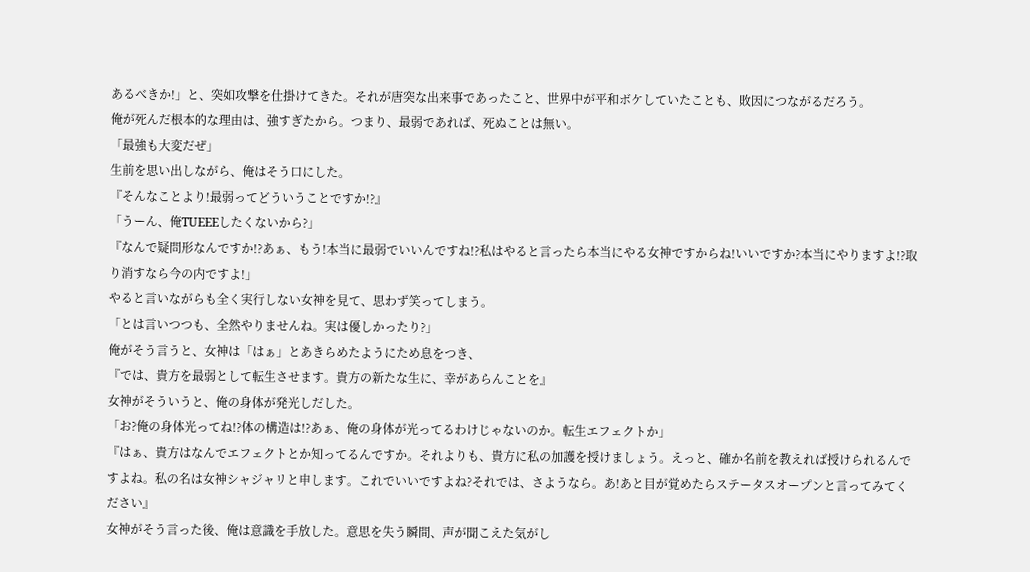あるべきか!」と、突如攻撃を仕掛けてきた。それが唐突な出来事であったこと、世界中が平和ボケしていたことも、敗因につながるだろう。
俺が死んだ根本的な理由は、強すぎたから。つまり、最弱であれば、死ぬことは無い。
「最強も大変だぜ」
生前を思い出しながら、俺はそう口にした。
『そんなことより!最弱ってどういうことですか!?』
「うーん、俺TUEEEしたくないから?」
『なんで疑問形なんですか!?あぁ、もう!本当に最弱でいいんですね!?私はやると言ったら本当にやる女神ですからね!いいですか?本当にやりますよ!?取り消すなら今の内ですよ!」
やると言いながらも全く実行しない女神を見て、思わず笑ってしまう。
「とは言いつつも、全然やりませんね。実は優しかったり?」
俺がそう言うと、女神は「はぁ」とあきらめたようにため息をつき、
『では、貴方を最弱として転生させます。貴方の新たな生に、幸があらんことを』
女神がそういうと、俺の身体が発光しだした。
「お?俺の身体光ってね!?体の構造は!?あぁ、俺の身体が光ってるわけじゃないのか。転生エフェクトか」
『はぁ、貴方はなんでエフェクトとか知ってるんですか。それよりも、貴方に私の加護を授けましょう。えっと、確か名前を教えれば授けられるんですよね。私の名は女神シャジャリと申します。これでいいですよね?それでは、さようなら。あ!あと目が覚めたらステータスオープンと言ってみてください』
女神がそう言った後、俺は意識を手放した。意思を失う瞬間、声が聞こえた気がし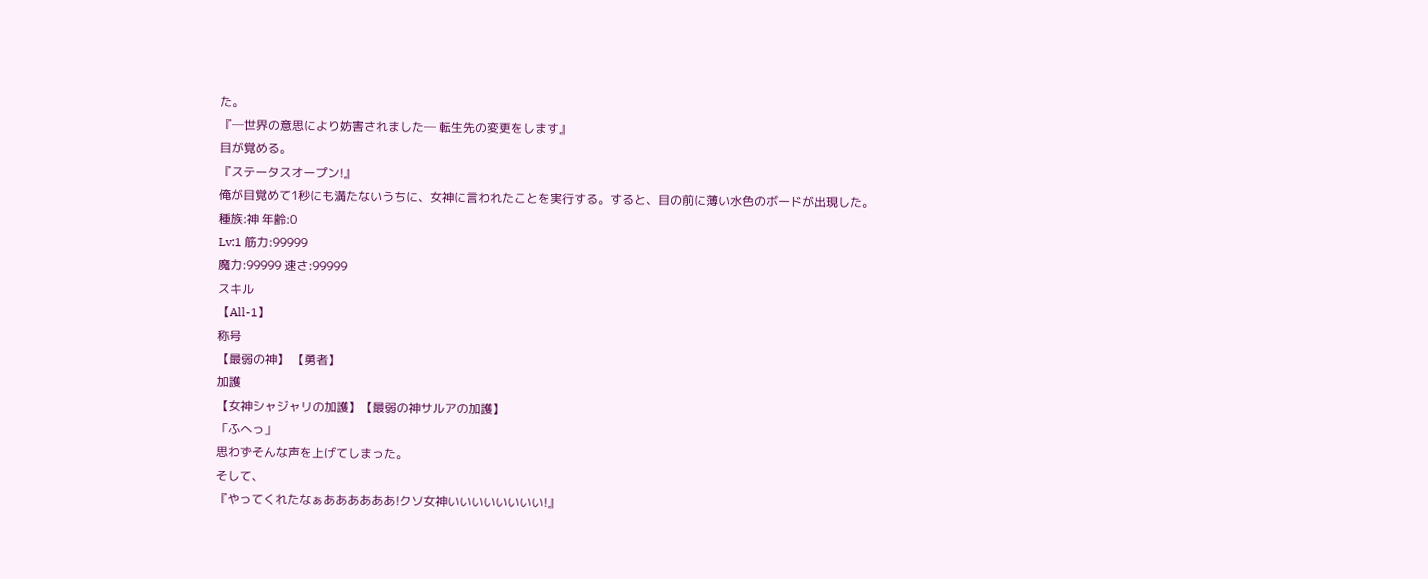た。
『─世界の意思により妨害されました─ 転生先の変更をします』
目が覚める。
『ステータスオープン!』
俺が目覚めて1秒にも満たないうちに、女神に言われたことを実行する。すると、目の前に薄い水色のボードが出現した。
種族:神 年齢:0
Lv:1 筋力:99999
魔力:99999 速さ:99999
スキル
【All-1】
称号
【最弱の神】 【勇者】
加護
【女神シャジャリの加護】【最弱の神サルアの加護】
「ふへっ」
思わずそんな声を上げてしまった。
そして、
『やってくれたなぁああああああ!クソ女神いいいいいいいい!』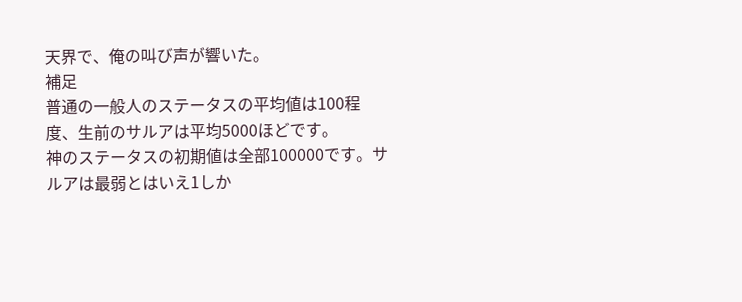天界で、俺の叫び声が響いた。
補足
普通の一般人のステータスの平均値は100程度、生前のサルアは平均5000ほどです。
神のステータスの初期値は全部100000です。サルアは最弱とはいえ1しか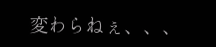変わらねぇ、、、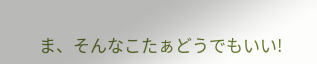ま、そんなこたぁどうでもいい!